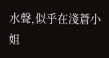水聲,似乎在淺蒼小姐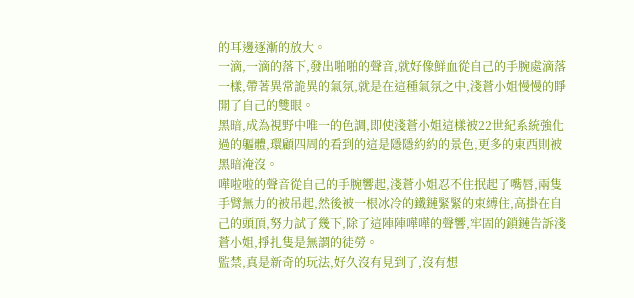的耳邊逐漸的放大。
一滴,一滴的落下,發出啪啪的聲音,就好像鮮血從自己的手腕處滴落一樣,帶著異常詭異的氣氛,就是在這種氣氛之中,淺蒼小姐慢慢的睜開了自己的雙眼。
黑暗,成為視野中唯一的色調,即使淺蒼小姐這樣被22世紀系統強化過的軀體,環顧四周的看到的這是隱隱約約的景色,更多的東西則被黑暗淹沒。
嘩啦啦的聲音從自己的手腕響起,淺蒼小姐忍不住抿起了嘴唇,兩隻手臂無力的被吊起,然後被一根冰冷的鐵鏈緊緊的束縛住,高掛在自己的頭頂,努力試了幾下,除了這陣陣嘩嘩的聲響,牢固的鎖鏈告訴淺蒼小姐,掙扎隻是無謂的徒勞。
監禁,真是新奇的玩法,好久沒有見到了,沒有想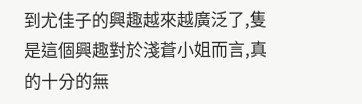到尤佳子的興趣越來越廣泛了,隻是這個興趣對於淺蒼小姐而言,真的十分的無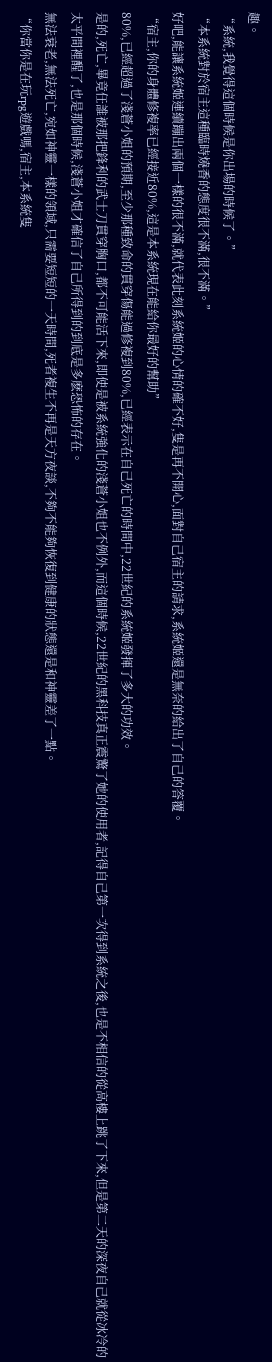趣。
“系統,我覺得這個時候是你出場的時候了。”
“本系統對於宿主這種臨時燒香的態度很不滿,很不滿。”
好吧,能讓系統姬連續蹦出兩個一樣的很不滿,就代表此刻系統姬的心情的確不好,隻是再不開心,面對自己宿主的請求,系統姬還是無奈的給出了自己的答覆。
“宿主,你的身體修複率已經接近80%,這是本系統現在能給你最好的幫助”
80%,已經超過了淺蒼小姐的預期,至少那種致命的貫穿傷能過修複到80%,已經表示在自己死亡的時間中,22世紀的系統姬發揮了多大的功效。
是的,死亡,畢竟任誰被那把鋒利的武士刀貫穿胸口,都不可能活下來,即使是被系統強化的淺蒼小姐也不例外,而這個時候,22世紀的黑科技真正震驚了她的使用者,記得自己第一次得到系統之後,也是不相信的從高樓上跳了下來,但是第二天的深夜自己就從冰冷的太平間裡醒了,也是那個時候,淺蒼小姐才確信了自己所得到的到底是多麽恐怖的存在。
無法衰老,無法死亡,宛如神靈一樣的領域,只需要短短的一天時間,死者複生不再是天方夜談,不夠不能夠恢復到健康的狀態還是和神靈差了一點。
“你當你是在玩rpg遊戲嗎,宿主,本系統隻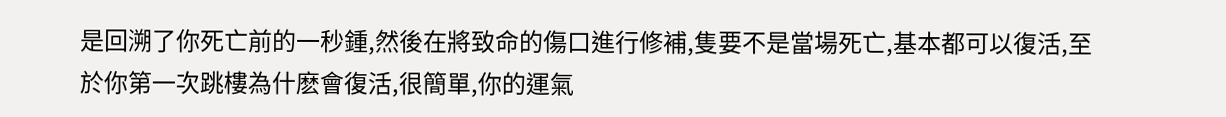是回溯了你死亡前的一秒鍾,然後在將致命的傷口進行修補,隻要不是當場死亡,基本都可以復活,至於你第一次跳樓為什麽會復活,很簡單,你的運氣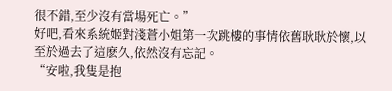很不錯,至少沒有當場死亡。”
好吧,看來系統姬對淺蒼小姐第一次跳樓的事情依舊耿耿於懷,以至於過去了這麽久,依然沒有忘記。
“安啦,我隻是抱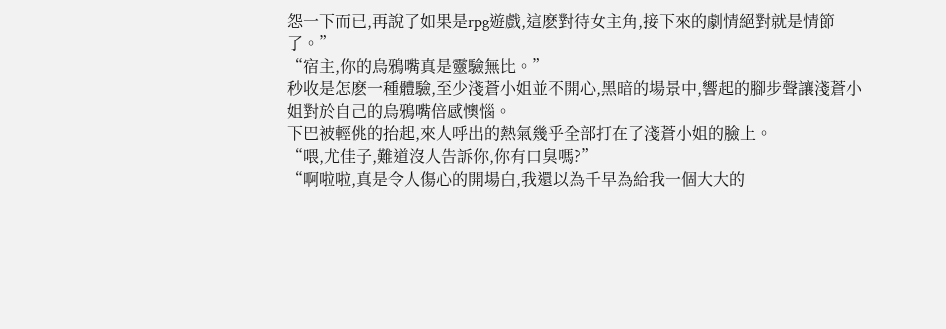怨一下而已,再說了如果是rpg遊戲,這麽對待女主角,接下來的劇情絕對就是情節了。”
“宿主,你的烏鴉嘴真是靈驗無比。”
秒收是怎麽一種體驗,至少淺蒼小姐並不開心,黑暗的場景中,響起的腳步聲讓淺蒼小姐對於自己的烏鴉嘴倍感懊惱。
下巴被輕佻的抬起,來人呼出的熱氣幾乎全部打在了淺蒼小姐的臉上。
“喂,尤佳子,難道沒人告訴你,你有口臭嗎?”
“啊啦啦,真是令人傷心的開場白,我還以為千早為給我一個大大的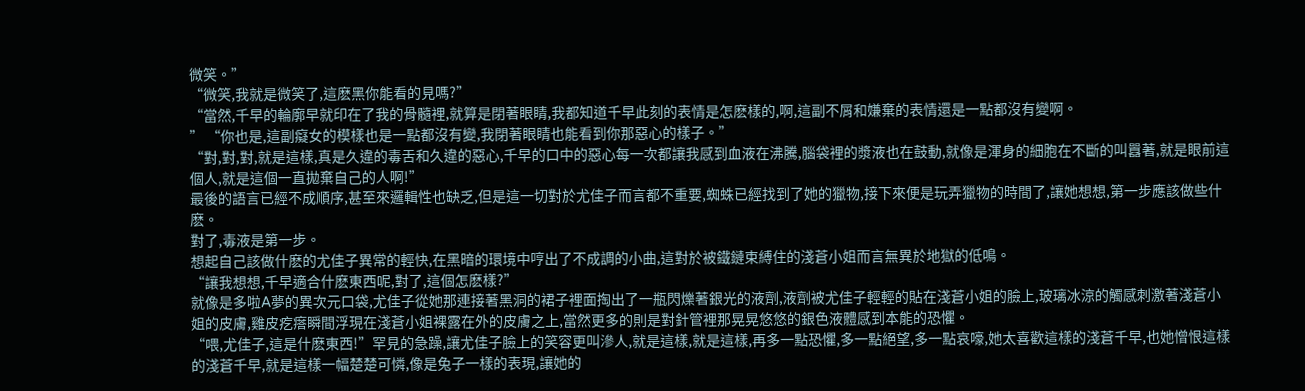微笑。”
“微笑,我就是微笑了,這麽黑你能看的見嗎?”
“當然,千早的輪廓早就印在了我的骨髓裡,就算是閉著眼睛,我都知道千早此刻的表情是怎麽樣的,啊,這副不屑和嫌棄的表情還是一點都沒有變啊。
” “你也是,這副癡女的模樣也是一點都沒有變,我閉著眼睛也能看到你那惡心的樣子。”
“對,對,對,就是這樣,真是久違的毒舌和久違的惡心,千早的口中的惡心每一次都讓我感到血液在沸騰,腦袋裡的漿液也在鼓動,就像是渾身的細胞在不斷的叫囂著,就是眼前這個人,就是這個一直拋棄自己的人啊!”
最後的語言已經不成順序,甚至來邏輯性也缺乏,但是這一切對於尤佳子而言都不重要,蜘蛛已經找到了她的獵物,接下來便是玩弄獵物的時間了,讓她想想,第一步應該做些什麽。
對了,毒液是第一步。
想起自己該做什麽的尤佳子異常的輕快,在黑暗的環境中哼出了不成調的小曲,這對於被鐵鏈束縛住的淺蒼小姐而言無異於地獄的低鳴。
“讓我想想,千早適合什麽東西呢,對了,這個怎麽樣?”
就像是多啦A夢的異次元口袋,尤佳子從她那連接著黑洞的裙子裡面掏出了一瓶閃爍著銀光的液劑,液劑被尤佳子輕輕的貼在淺蒼小姐的臉上,玻璃冰涼的觸感刺激著淺蒼小姐的皮膚,雞皮疙瘩瞬間浮現在淺蒼小姐裸露在外的皮膚之上,當然更多的則是對針管裡那晃晃悠悠的銀色液體感到本能的恐懼。
“喂,尤佳子,這是什麽東西!”罕見的急躁,讓尤佳子臉上的笑容更叫滲人,就是這樣,就是這樣,再多一點恐懼,多一點絕望,多一點哀嚎,她太喜歡這樣的淺蒼千早,也她憎恨這樣的淺蒼千早,就是這樣一幅楚楚可憐,像是兔子一樣的表現,讓她的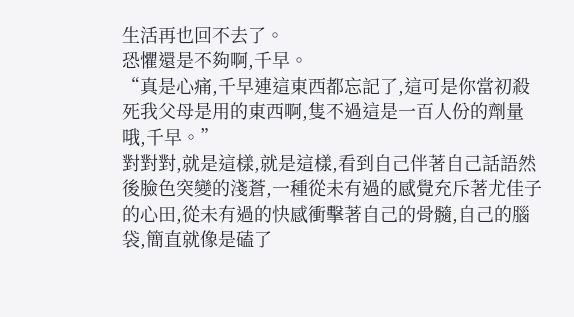生活再也回不去了。
恐懼還是不夠啊,千早。
“真是心痛,千早連這東西都忘記了,這可是你當初殺死我父母是用的東西啊,隻不過這是一百人份的劑量哦,千早。”
對對對,就是這樣,就是這樣,看到自己伴著自己話語然後臉色突變的淺蒼,一種從未有過的感覺充斥著尤佳子的心田,從未有過的快感衝擊著自己的骨髓,自己的腦袋,簡直就像是磕了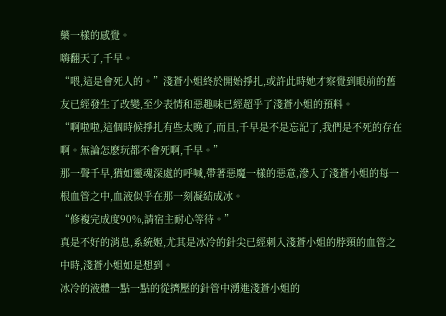藥一樣的感覺。
嗨翻天了,千早。
“喂,這是會死人的。”淺蒼小姐終於開始掙扎,或許此時她才察覺到眼前的舊友已經發生了改變,至少表情和惡趣味已經超乎了淺蒼小姐的預料。
“啊啦啦,這個時候掙扎有些太晚了,而且,千早是不是忘記了,我們是不死的存在啊。無論怎麽玩都不會死啊,千早。”
那一聲千早,猶如靈魂深處的呼喊,帶著惡魔一樣的惡意,滲入了淺蒼小姐的每一根血管之中,血液似乎在那一刻凝結成冰。
“修複完成度90%,請宿主耐心等待。”
真是不好的消息,系統姬,尤其是冰冷的針尖已經刺入淺蒼小姐的脖頸的血管之中時,淺蒼小姐如是想到。
冰冷的液體一點一點的從擠壓的針管中湧進淺蒼小姐的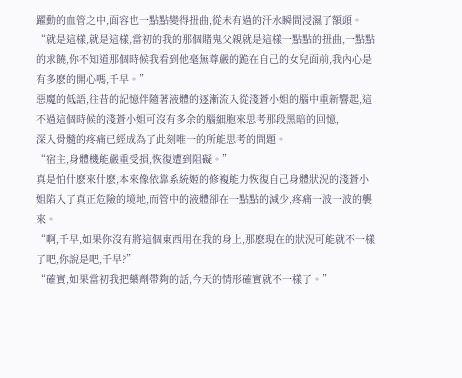躍動的血管之中,面容也一點點變得扭曲,從未有過的汗水瞬間浸濕了額頭。
“就是這樣,就是這樣,當初的我的那個賭鬼父親就是這樣一點點的扭曲,一點點的求饒,你不知道那個時候我看到他毫無尊嚴的跪在自己的女兒面前,我內心是有多麽的開心嗎,千早。”
惡魔的低語,往昔的記憶伴隨著液體的逐漸流入從淺蒼小姐的腦中重新響起,這不過這個時候的淺蒼小姐可沒有多余的腦細胞來思考那段黑暗的回憶,
深入骨髓的疼痛已經成為了此刻唯一的所能思考的問題。
“宿主,身體機能嚴重受損,恢復遭到阻礙。”
真是怕什麽來什麽,本來像依靠系統姬的修複能力恢復自己身體狀況的淺蒼小姐陷入了真正危險的境地,而管中的液體卻在一點點的減少,疼痛一波一波的襲來。
“啊,千早,如果你沒有將這個東西用在我的身上,那麽現在的狀況可能就不一樣了吧,你說是吧,千早?”
“確實,如果當初我把藥劑帶夠的話,今天的情形確實就不一樣了。”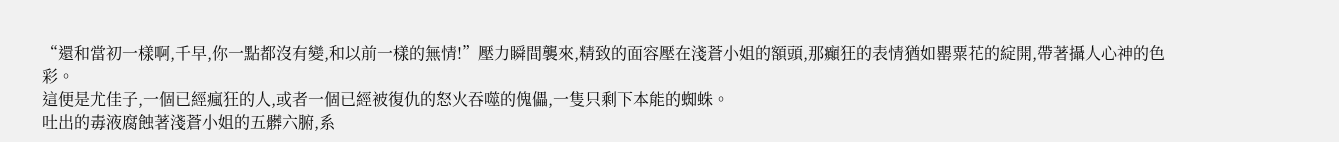“還和當初一樣啊,千早,你一點都沒有變,和以前一樣的無情!”壓力瞬間襲來,精致的面容壓在淺蒼小姐的額頭,那癲狂的表情猶如罌粟花的綻開,帶著攝人心神的色彩。
這便是尤佳子,一個已經瘋狂的人,或者一個已經被復仇的怒火吞噬的傀儡,一隻只剩下本能的蜘蛛。
吐出的毒液腐蝕著淺蒼小姐的五髒六腑,系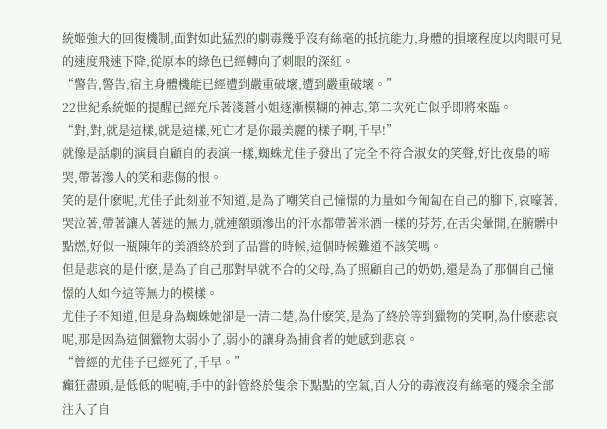統姬強大的回復機制,面對如此猛烈的劇毒幾乎沒有絲毫的抵抗能力,身體的損壞程度以肉眼可見的速度飛速下降,從原本的綠色已經轉向了刺眼的深紅。
“警告,警告,宿主身體機能已經遭到嚴重破壞,遭到嚴重破壞。”
22世紀系統姬的提醒已經充斥著淺蒼小姐逐漸模糊的神志,第二次死亡似乎即將來臨。
“對,對,就是這樣,就是這樣,死亡才是你最美麗的樣子啊,千早!”
就像是話劇的演員自顧自的表演一樣,蜘蛛尤佳子發出了完全不符合淑女的笑聲,好比夜梟的啼哭,帶著滲人的笑和悲傷的恨。
笑的是什麽呢,尤佳子此刻並不知道,是為了嘲笑自己憧憬的力量如今匍匐在自己的腳下,哀嚎著,哭泣著,帶著讓人著迷的無力,就連額頭滲出的汗水都帶著米酒一樣的芬芳,在舌尖暈開,在腑髒中點燃,好似一瓶陳年的美酒終於到了品嘗的時候,這個時候難道不該笑嗎。
但是悲哀的是什麽,是為了自己那對早就不合的父母,為了照顧自己的奶奶,還是為了那個自己憧憬的人如今這等無力的模樣。
尤佳子不知道,但是身為蜘蛛她卻是一清二楚,為什麽笑,是為了終於等到獵物的笑啊,為什麽悲哀呢,那是因為這個獵物太弱小了,弱小的讓身為捕食者的她感到悲哀。
“曾經的尤佳子已經死了,千早。”
癲狂盡頭,是低低的呢喃,手中的針管終於隻余下點點的空氣,百人分的毒液沒有絲毫的殘余全部注入了自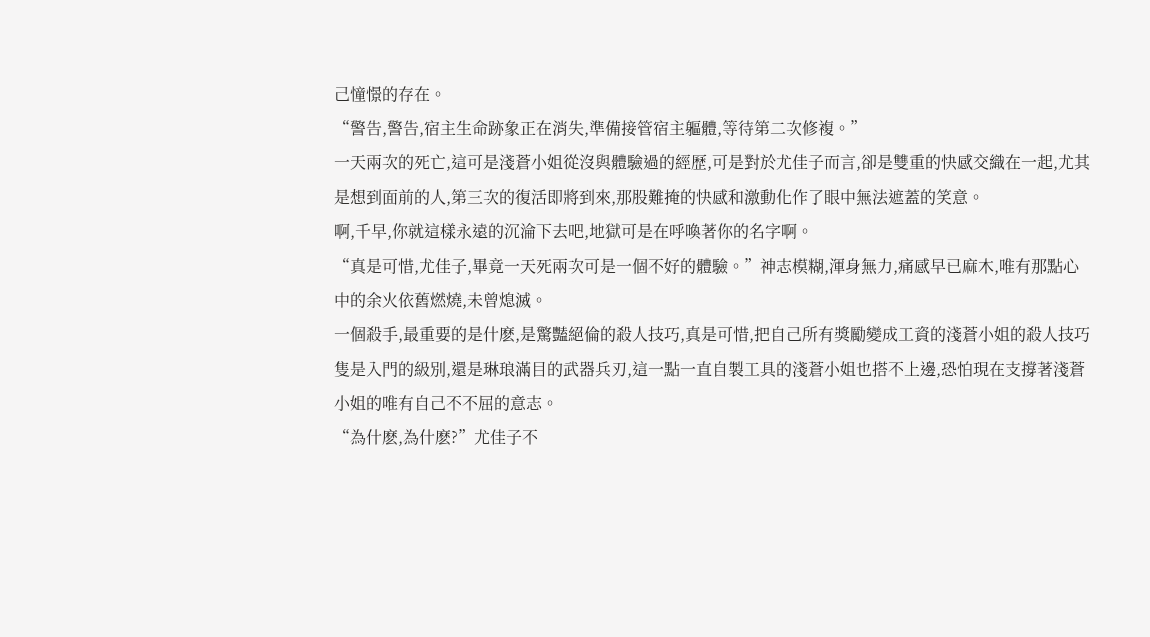己憧憬的存在。
“警告,警告,宿主生命跡象正在消失,準備接管宿主軀體,等待第二次修複。”
一天兩次的死亡,這可是淺蒼小姐從沒與體驗過的經歷,可是對於尤佳子而言,卻是雙重的快感交織在一起,尤其是想到面前的人,第三次的復活即將到來,那股難掩的快感和激動化作了眼中無法遮蓋的笑意。
啊,千早,你就這樣永遠的沉淪下去吧,地獄可是在呼喚著你的名字啊。
“真是可惜,尤佳子,畢竟一天死兩次可是一個不好的體驗。”神志模糊,渾身無力,痛感早已麻木,唯有那點心中的余火依舊燃燒,未曾熄滅。
一個殺手,最重要的是什麽,是驚豔絕倫的殺人技巧,真是可惜,把自己所有獎勵變成工資的淺蒼小姐的殺人技巧隻是入門的級別,還是琳琅滿目的武器兵刃,這一點一直自製工具的淺蒼小姐也搭不上邊,恐怕現在支撐著淺蒼小姐的唯有自己不不屈的意志。
“為什麽,為什麽?”尤佳子不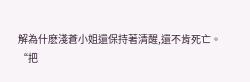解為什麽淺蒼小姐還保持著清醒,還不肯死亡。
“把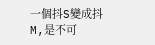一個抖S變成抖M,是不可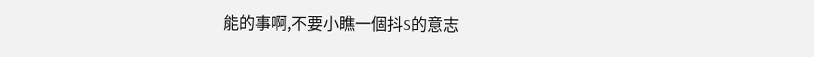能的事啊,不要小瞧一個抖S的意志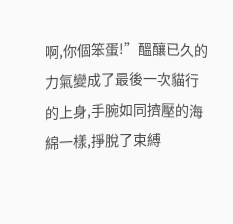啊,你個笨蛋!”醞釀已久的力氣變成了最後一次貓行的上身,手腕如同擠壓的海綿一樣,掙脫了束縛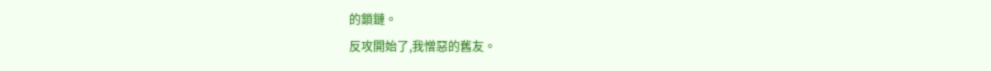的鎖鏈。
反攻開始了,我憎惡的舊友。